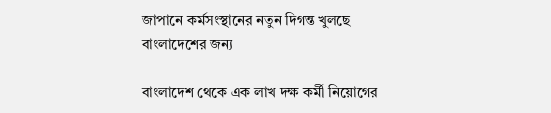জাপানে কর্মসংস্থানের নতুন দিগন্ত খুলছে বাংলাদেশের জন্য

বাংলাদেশ থেকে এক লাখ দক্ষ কর্মী নিয়োগের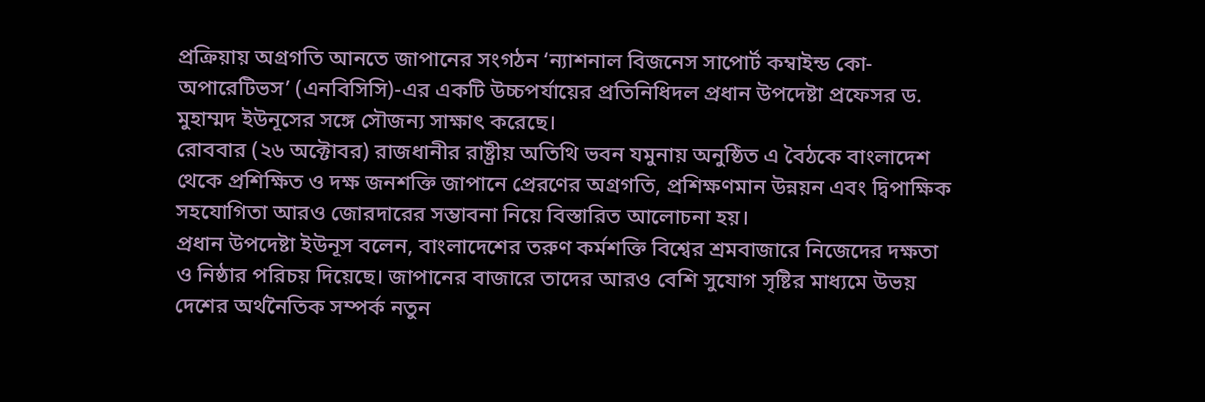প্রক্রিয়ায় অগ্রগতি আনতে জাপানের সংগঠন ‘ন্যাশনাল বিজনেস সাপোর্ট কম্বাইন্ড কো-অপারেটিভস’ (এনবিসিসি)-এর একটি উচ্চপর্যায়ের প্রতিনিধিদল প্রধান উপদেষ্টা প্রফেসর ড. মুহাম্মদ ইউনূসের সঙ্গে সৌজন্য সাক্ষাৎ করেছে।
রোববার (২৬ অক্টোবর) রাজধানীর রাষ্ট্রীয় অতিথি ভবন যমুনায় অনুষ্ঠিত এ বৈঠকে বাংলাদেশ থেকে প্রশিক্ষিত ও দক্ষ জনশক্তি জাপানে প্রেরণের অগ্রগতি, প্রশিক্ষণমান উন্নয়ন এবং দ্বিপাক্ষিক সহযোগিতা আরও জোরদারের সম্ভাবনা নিয়ে বিস্তারিত আলোচনা হয়।
প্রধান উপদেষ্টা ইউনূস বলেন, বাংলাদেশের তরুণ কর্মশক্তি বিশ্বের শ্রমবাজারে নিজেদের দক্ষতা ও নিষ্ঠার পরিচয় দিয়েছে। জাপানের বাজারে তাদের আরও বেশি সুযোগ সৃষ্টির মাধ্যমে উভয় দেশের অর্থনৈতিক সম্পর্ক নতুন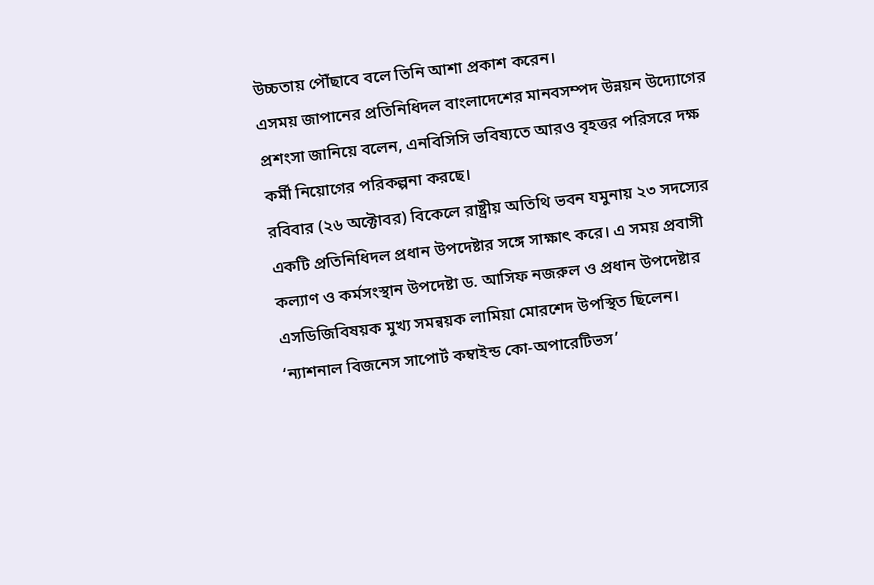উচ্চতায় পৌঁছাবে বলে তিনি আশা প্রকাশ করেন।
এসময় জাপানের প্রতিনিধিদল বাংলাদেশের মানবসম্পদ উন্নয়ন উদ্যোগের প্রশংসা জানিয়ে বলেন, এনবিসিসি ভবিষ্যতে আরও বৃহত্তর পরিসরে দক্ষ কর্মী নিয়োগের পরিকল্পনা করছে।
রবিবার (২৬ অক্টোবর) বিকেলে রাষ্ট্রীয় অতিথি ভবন যমুনায় ২৩ সদস্যের একটি প্রতিনিধিদল প্রধান উপদেষ্টার সঙ্গে সাক্ষাৎ করে। এ সময় প্রবাসী কল্যাণ ও কর্মসংস্থান উপদেষ্টা ড. আসিফ নজরুল ও প্রধান উপদেষ্টার এসডিজিবিষয়ক মুখ্য সমন্বয়ক লামিয়া মোরশেদ উপস্থিত ছিলেন।
‘ন্যাশনাল বিজনেস সাপোর্ট কম্বাইন্ড কো-অপারেটিভস’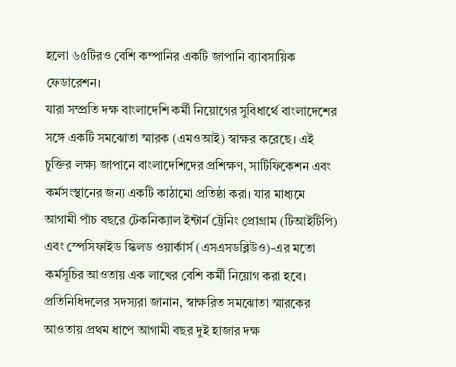হলো ৬৫টিরও বেশি কম্পানির একটি জাপানি ব্যাবসায়িক ফেডারেশন।
যারা সম্প্রতি দক্ষ বাংলাদেশি কর্মী নিয়োগের সুবিধার্থে বাংলাদেশের সঙ্গে একটি সমঝোতা স্মারক (এমওআই) স্বাক্ষর করেছে। এই চুক্তির লক্ষ্য জাপানে বাংলাদেশিদের প্রশিক্ষণ, সার্টিফিকেশন এবং কর্মসংস্থানের জন্য একটি কাঠামো প্রতিষ্ঠা করা। যার মাধ্যমে আগামী পাঁচ বছরে টেকনিক্যাল ইন্টার্ন ট্রেনিং প্রোগ্রাম (টিআইটিপি) এবং স্পেসিফাইড স্কিলড ওয়ার্কার্স (এসএসডব্লিউও)-এর মতো কর্মসূচির আওতায় এক লাখের বেশি কর্মী নিয়োগ করা হবে।
প্রতিনিধিদলের সদস্যরা জানান, স্বাক্ষরিত সমঝোতা স্মারকের আওতায় প্রথম ধাপে আগামী বছর দুই হাজার দক্ষ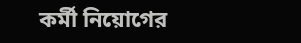কর্মী নিয়োগের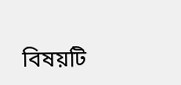বিষয়টি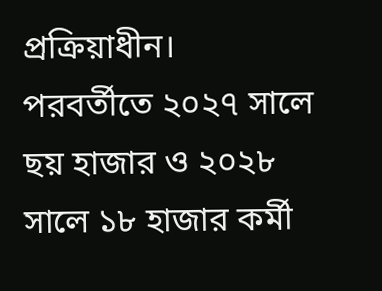প্রক্রিয়াধীন।
পরবর্তীতে ২০২৭ সালে ছয় হাজার ও ২০২৮ সালে ১৮ হাজার কর্মী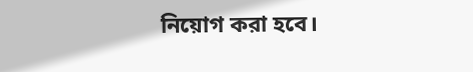নিয়োগ করা হবে।